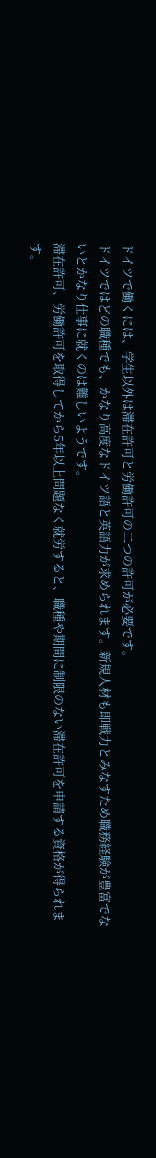ドイツで働くには、学生以外は滞在許可と労働許可の二つの許可が必要です。
ドイツではどの職種でも、かなり高度なドイツ語と英語力が求められます。新規人材も即戦力とみなすため職務経験が豊富でないとかなり仕事に就くのは難しいようです。
滞在許可、労働許可を取得してから5年以上問題なく就労すると、職種や期間に制限のない滞在許可を申請する資格が得られます。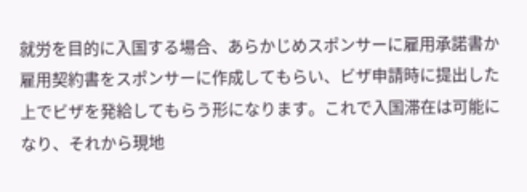就労を目的に入国する場合、あらかじめスポンサーに雇用承諾書か雇用契約書をスポンサーに作成してもらい、ビザ申請時に提出した上でビザを発給してもらう形になります。これで入国滞在は可能になり、それから現地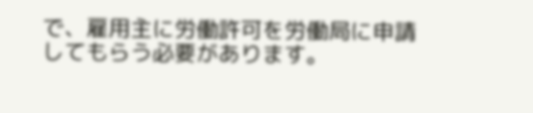で、雇用主に労働許可を労働局に申請してもらう必要があります。